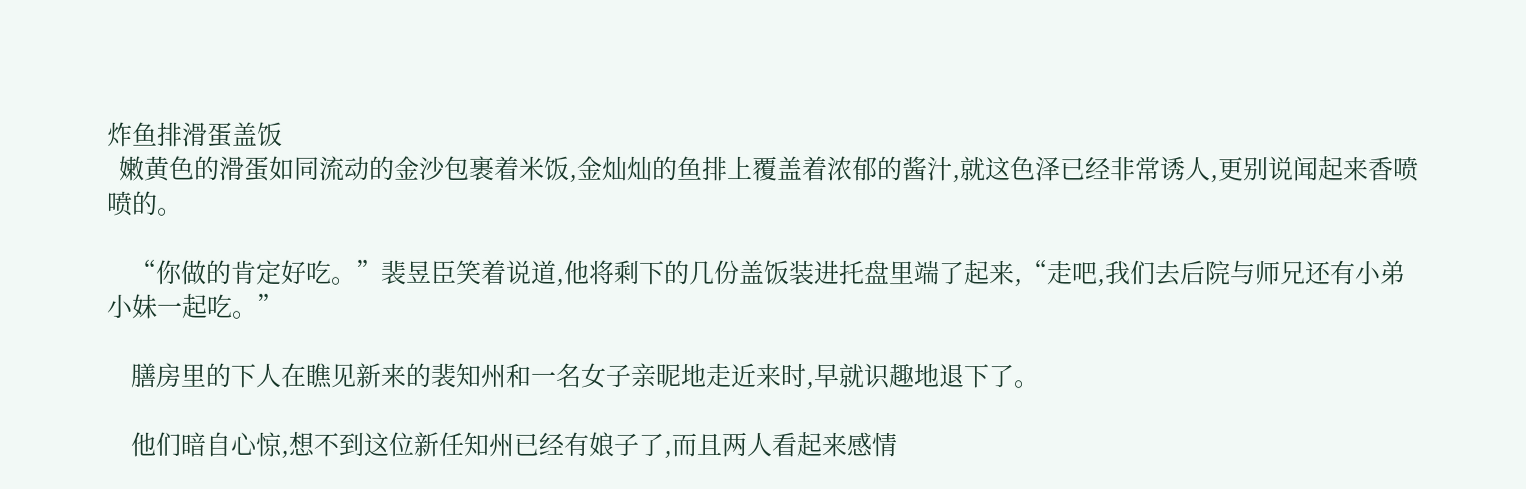炸鱼排滑蛋盖饭
  嫩黄色的滑蛋如同流动的金沙包裹着米饭,金灿灿的鱼排上覆盖着浓郁的酱汁,就这色泽已经非常诱人,更别说闻起来香喷喷的。

    “你做的肯定好吃。”裴昱臣笑着说道,他将剩下的几份盖饭装进托盘里端了起来,“走吧,我们去后院与师兄还有小弟小妹一起吃。”

    膳房里的下人在瞧见新来的裴知州和一名女子亲昵地走近来时,早就识趣地退下了。

    他们暗自心惊,想不到这位新任知州已经有娘子了,而且两人看起来感情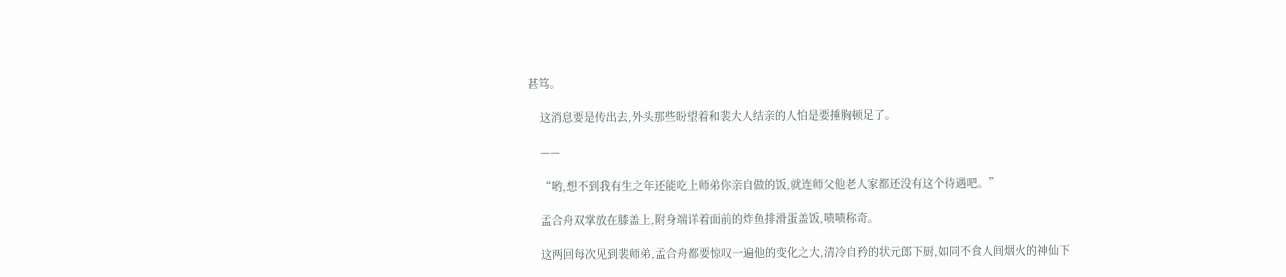甚笃。

    这消息要是传出去,外头那些盼望着和裴大人结亲的人怕是要捶胸顿足了。

    ——

    “哟,想不到我有生之年还能吃上师弟你亲自做的饭,就连师父他老人家都还没有这个待遇吧。”

    孟合舟双掌放在膝盖上,附身端详着面前的炸鱼排滑蛋盖饭,啧啧称奇。

    这两回每次见到裴师弟,孟合舟都要惊叹一遍他的变化之大,清冷自矜的状元郎下厨,如同不食人间烟火的神仙下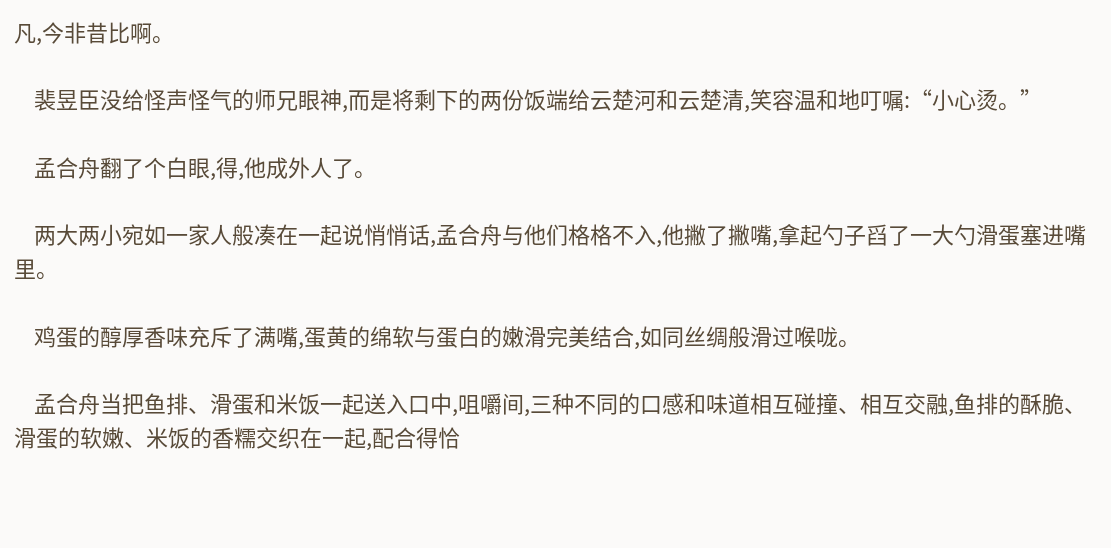凡,今非昔比啊。

    裴昱臣没给怪声怪气的师兄眼神,而是将剩下的两份饭端给云楚河和云楚清,笑容温和地叮嘱:“小心烫。”

    孟合舟翻了个白眼,得,他成外人了。

    两大两小宛如一家人般凑在一起说悄悄话,孟合舟与他们格格不入,他撇了撇嘴,拿起勺子舀了一大勺滑蛋塞进嘴里。

    鸡蛋的醇厚香味充斥了满嘴,蛋黄的绵软与蛋白的嫩滑完美结合,如同丝绸般滑过喉咙。

    孟合舟当把鱼排、滑蛋和米饭一起送入口中,咀嚼间,三种不同的口感和味道相互碰撞、相互交融,鱼排的酥脆、滑蛋的软嫩、米饭的香糯交织在一起,配合得恰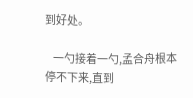到好处。

    一勺接着一勺,孟合舟根本停不下来,直到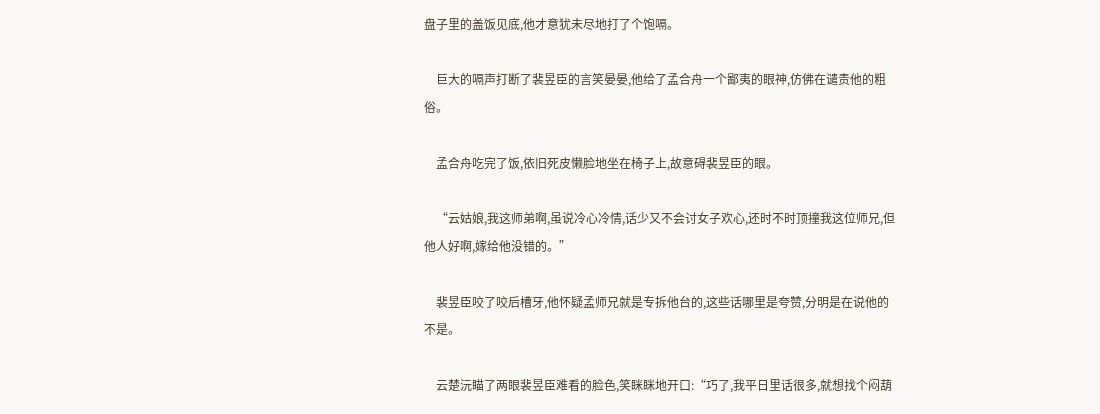盘子里的盖饭见底,他才意犹未尽地打了个饱嗝。

    巨大的嗝声打断了裴昱臣的言笑晏晏,他给了孟合舟一个鄙夷的眼神,仿佛在谴责他的粗俗。

    孟合舟吃完了饭,依旧死皮懒脸地坐在椅子上,故意碍裴昱臣的眼。

    “云姑娘,我这师弟啊,虽说冷心冷情,话少又不会讨女子欢心,还时不时顶撞我这位师兄,但他人好啊,嫁给他没错的。”

    裴昱臣咬了咬后槽牙,他怀疑孟师兄就是专拆他台的,这些话哪里是夸赞,分明是在说他的不是。

    云楚沅瞄了两眼裴昱臣难看的脸色,笑眯眯地开口:“巧了,我平日里话很多,就想找个闷葫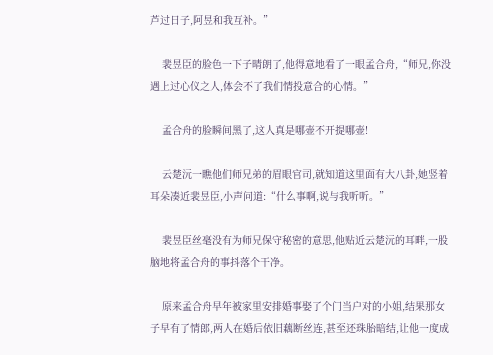芦过日子,阿昱和我互补。”

    裴昱臣的脸色一下子晴朗了,他得意地看了一眼孟合舟,“师兄,你没遇上过心仪之人,体会不了我们情投意合的心情。”

    孟合舟的脸瞬间黑了,这人真是哪壶不开提哪壶!

    云楚沅一瞧他们师兄弟的眉眼官司,就知道这里面有大八卦,她竖着耳朵凑近裴昱臣,小声问道:“什么事啊,说与我听听。”

    裴昱臣丝毫没有为师兄保守秘密的意思,他贴近云楚沅的耳畔,一股脑地将孟合舟的事抖落个干净。

    原来孟合舟早年被家里安排婚事娶了个门当户对的小姐,结果那女子早有了情郎,两人在婚后依旧藕断丝连,甚至还珠胎暗结,让他一度成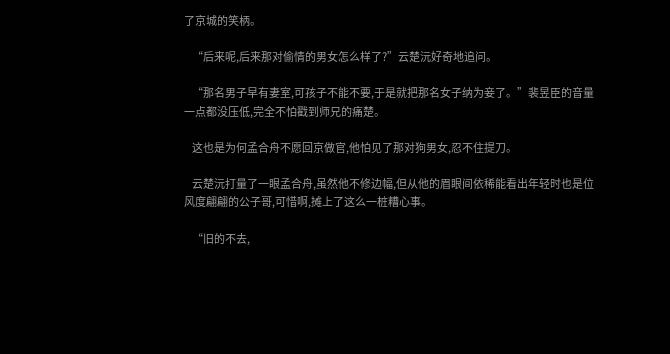了京城的笑柄。

    “后来呢,后来那对偷情的男女怎么样了?”云楚沅好奇地追问。

    “那名男子早有妻室,可孩子不能不要,于是就把那名女子纳为妾了。”裴昱臣的音量一点都没压低,完全不怕戳到师兄的痛楚。

    这也是为何孟合舟不愿回京做官,他怕见了那对狗男女,忍不住提刀。

    云楚沅打量了一眼孟合舟,虽然他不修边幅,但从他的眉眼间依稀能看出年轻时也是位风度翩翩的公子哥,可惜啊,摊上了这么一桩糟心事。

    “旧的不去,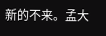新的不来。孟大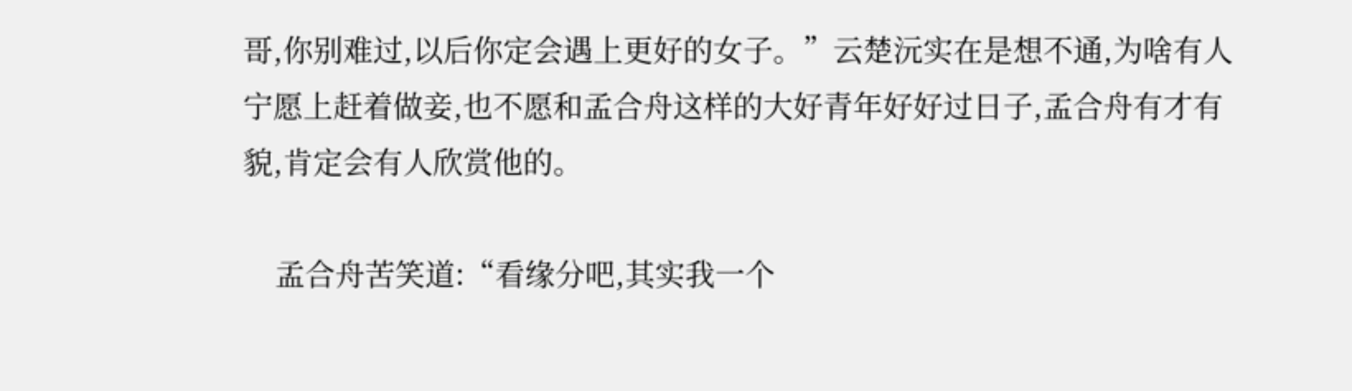哥,你别难过,以后你定会遇上更好的女子。”云楚沅实在是想不通,为啥有人宁愿上赶着做妾,也不愿和孟合舟这样的大好青年好好过日子,孟合舟有才有貌,肯定会有人欣赏他的。

    孟合舟苦笑道:“看缘分吧,其实我一个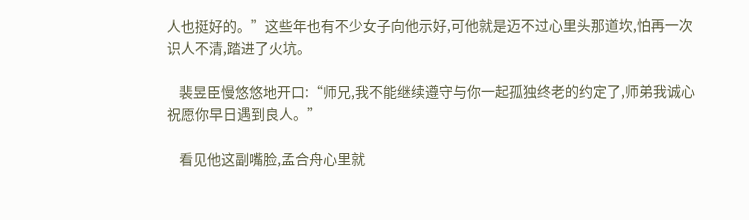人也挺好的。”这些年也有不少女子向他示好,可他就是迈不过心里头那道坎,怕再一次识人不清,踏进了火坑。

    裴昱臣慢悠悠地开口:“师兄,我不能继续遵守与你一起孤独终老的约定了,师弟我诚心祝愿你早日遇到良人。”

    看见他这副嘴脸,孟合舟心里就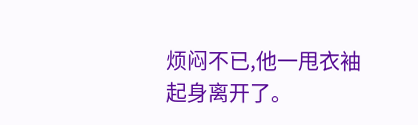烦闷不已,他一甩衣袖起身离开了。